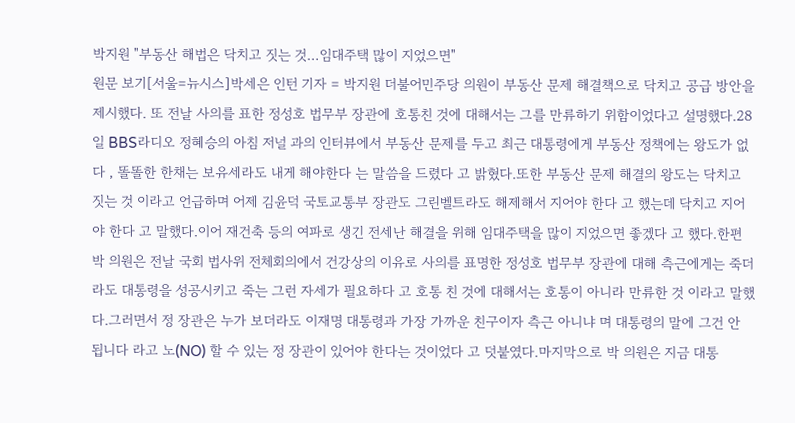박지원 "부동산 해법은 닥치고 짓는 것…임대주택 많이 지었으면"
원문 보기[서울=뉴시스]박세은 인턴 기자 = 박지원 더불어민주당 의원이 부동산 문제 해결책으로 닥치고 공급 방안을 제시했다. 또 전날 사의를 표한 정성호 법무부 장관에 호통친 것에 대해서는 그를 만류하기 위함이었다고 설명했다.28일 BBS라디오 정혜승의 아침 저널 과의 인터뷰에서 부동산 문제를 두고 최근 대통령에게 부동산 정책에는 왕도가 없다 , 똘똘한 한채는 보유세라도 내게 해야한다 는 말씀을 드렸다 고 밝혔다.또한 부동산 문제 해결의 왕도는 닥치고 짓는 것 이라고 언급하며 어제 김윤덕 국토교통부 장관도 그린벨트라도 해제해서 지어야 한다 고 했는데 닥치고 지어야 한다 고 말했다.이어 재건축 등의 여파로 생긴 전세난 해결을 위해 임대주택을 많이 지었으면 좋겠다 고 했다.한편 박 의원은 전날 국회 법사위 전체회의에서 건강상의 이유로 사의를 표명한 정성호 법무부 장관에 대해 측근에게는 죽더라도 대통령을 성공시키고 죽는 그런 자세가 필요하다 고 호통 친 것에 대해서는 호통이 아니라 만류한 것 이라고 말했다.그러면서 정 장관은 누가 보더라도 이재명 대통령과 가장 가까운 친구이자 측근 아니냐 며 대통령의 말에 그건 안 됩니다 라고 노(NO) 할 수 있는 정 장관이 있어야 한다는 것이었다 고 덧붙였다.마지막으로 박 의원은 지금 대통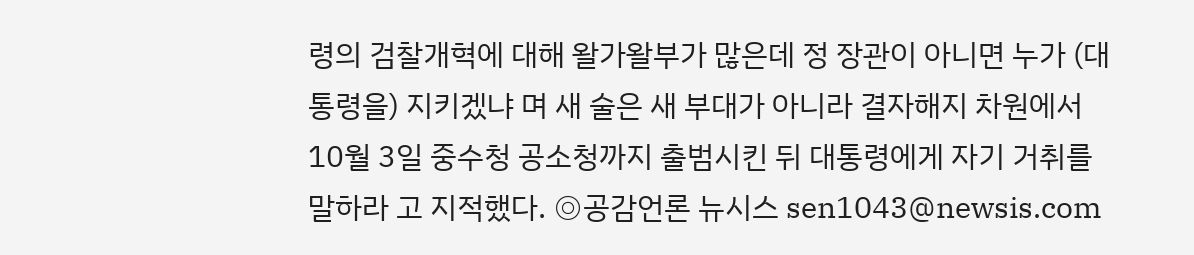령의 검찰개혁에 대해 왈가왈부가 많은데 정 장관이 아니면 누가 (대통령을) 지키겠냐 며 새 술은 새 부대가 아니라 결자해지 차원에서 10월 3일 중수청 공소청까지 출범시킨 뒤 대통령에게 자기 거취를 말하라 고 지적했다. ◎공감언론 뉴시스 sen1043@newsis.com